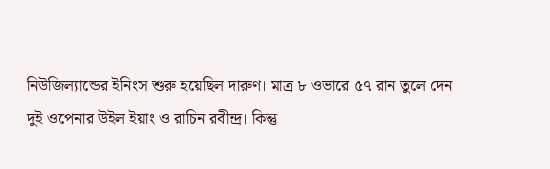নিউজিল্যান্ডের ইনিংস শুরু হয়েছিল দারুণ। মাত্র ৮ ওভারে ৫৭ রান তুলে দেন দুই ওপেনার উইল ইয়াং ও রাচিন রবীন্দ্র। কিন্তু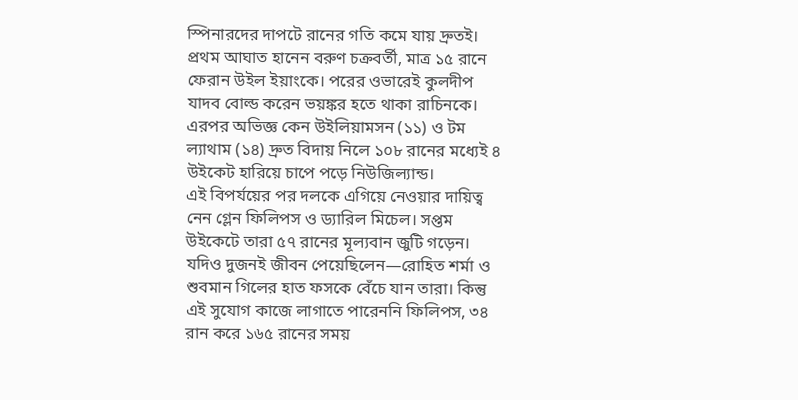স্পিনারদের দাপটে রানের গতি কমে যায় দ্রুতই। প্রথম আঘাত হানেন বরুণ চক্রবর্তী, মাত্র ১৫ রানে ফেরান উইল ইয়াংকে। পরের ওভারেই কুলদীপ যাদব বোল্ড করেন ভয়ঙ্কর হতে থাকা রাচিনকে। এরপর অভিজ্ঞ কেন উইলিয়ামসন (১১) ও টম ল্যাথাম (১৪) দ্রুত বিদায় নিলে ১০৮ রানের মধ্যেই ৪ উইকেট হারিয়ে চাপে পড়ে নিউজিল্যান্ড।
এই বিপর্যয়ের পর দলকে এগিয়ে নেওয়ার দায়িত্ব নেন গ্লেন ফিলিপস ও ড্যারিল মিচেল। সপ্তম উইকেটে তারা ৫৭ রানের মূল্যবান জুটি গড়েন। যদিও দুজনই জীবন পেয়েছিলেন—রোহিত শর্মা ও শুবমান গিলের হাত ফসকে বেঁচে যান তারা। কিন্তু এই সুযোগ কাজে লাগাতে পারেননি ফিলিপস, ৩৪ রান করে ১৬৫ রানের সময়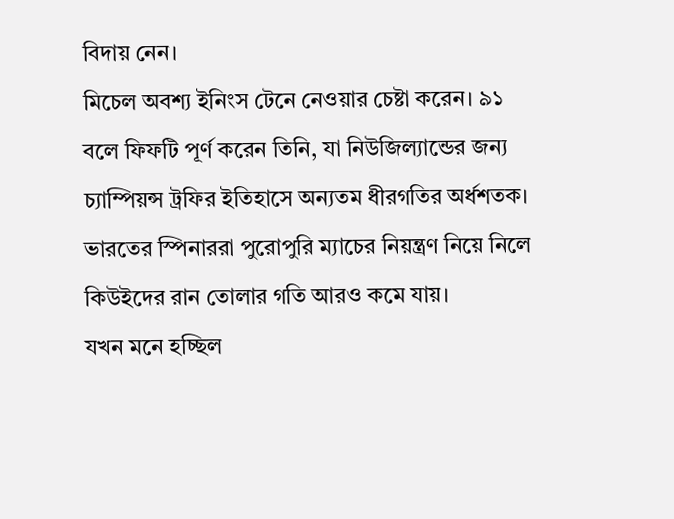বিদায় নেন।
মিচেল অবশ্য ইনিংস টেনে নেওয়ার চেষ্টা করেন। ৯১ বলে ফিফটি পূর্ণ করেন তিনি, যা নিউজিল্যান্ডের জন্য চ্যাম্পিয়ন্স ট্রফির ইতিহাসে অন্যতম ধীরগতির অর্ধশতক। ভারতের স্পিনাররা পুরোপুরি ম্যাচের নিয়ন্ত্রণ নিয়ে নিলে কিউইদের রান তোলার গতি আরও কমে যায়।
যখন মনে হচ্ছিল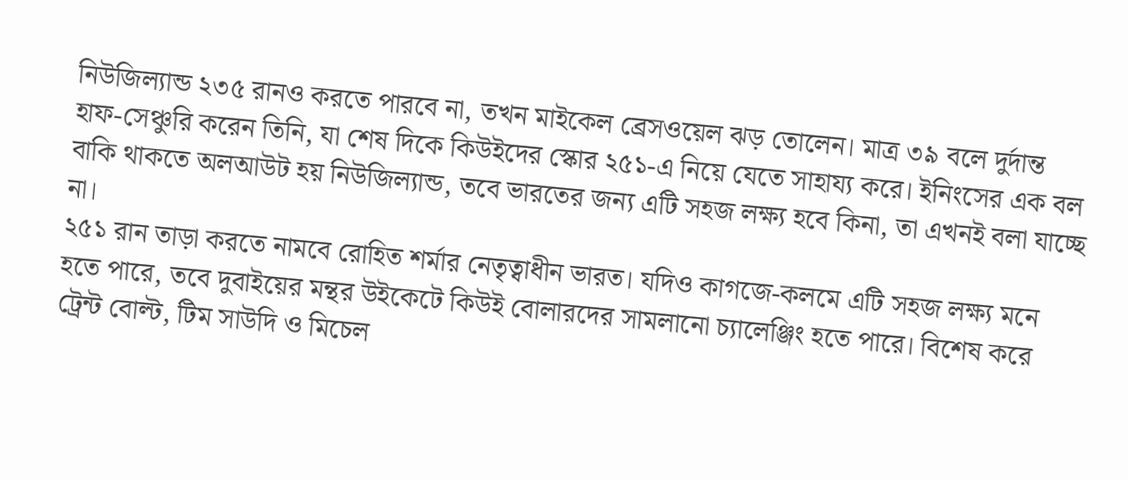নিউজিল্যান্ড ২৩৫ রানও করতে পারবে না, তখন মাইকেল ব্রেসওয়েল ঝড় তোলেন। মাত্র ৩৯ বলে দুর্দান্ত হাফ-সেঞ্চুরি করেন তিনি, যা শেষ দিকে কিউইদের স্কোর ২৫১-এ নিয়ে যেতে সাহায্য করে। ইনিংসের এক বল বাকি থাকতে অলআউট হয় নিউজিল্যান্ড, তবে ভারতের জন্য এটি সহজ লক্ষ্য হবে কিনা, তা এখনই বলা যাচ্ছে না।
২৫১ রান তাড়া করতে নামবে রোহিত শর্মার নেতৃত্বাধীন ভারত। যদিও কাগজে-কলমে এটি সহজ লক্ষ্য মনে হতে পারে, তবে দুবাইয়ের মন্থর উইকেটে কিউই বোলারদের সামলানো চ্যালেঞ্জিং হতে পারে। বিশেষ করে ট্রেন্ট বোল্ট, টিম সাউদি ও মিচেল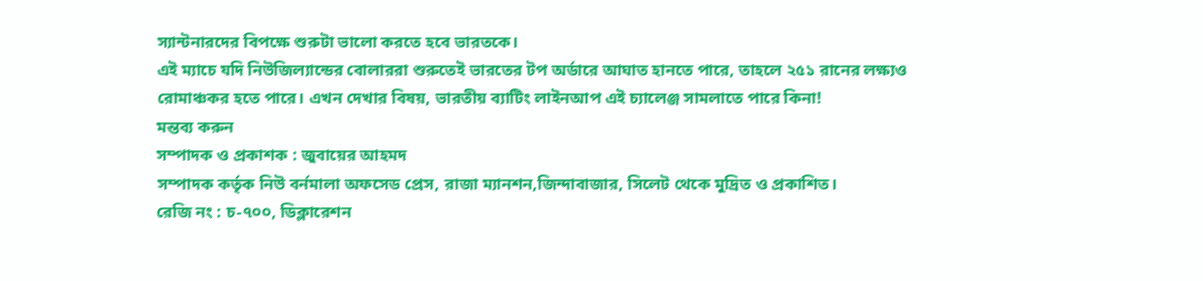স্যান্টনারদের বিপক্ষে শুরুটা ভালো করতে হবে ভারতকে।
এই ম্যাচে যদি নিউজিল্যান্ডের বোলাররা শুরুতেই ভারতের টপ অর্ডারে আঘাত হানতে পারে, তাহলে ২৫১ রানের লক্ষ্যও রোমাঞ্চকর হতে পারে। এখন দেখার বিষয়, ভারতীয় ব্যাটিং লাইনআপ এই চ্যালেঞ্জ সামলাতে পারে কিনা!
মন্তব্য করুন
সম্পাদক ও প্রকাশক : জুবায়ের আহমদ
সম্পাদক কর্তৃক নিউ বর্নমালা অফসেড প্রেস, রাজা ম্যানশন,জিন্দাবাজার, সিলেট থেকে মুদ্রিত ও প্রকাশিত।
রেজি নং : চ-৭০০, ডিক্লারেশন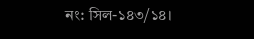নং: সিল-১৪৩/১৪।